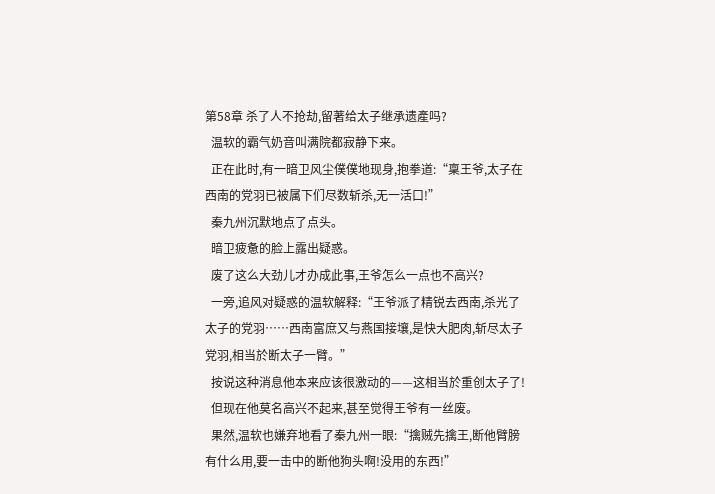第58章 杀了人不抢劫,留著给太子继承遗產吗?
  温软的霸气奶音叫满院都寂静下来。
  正在此时,有一暗卫风尘僕僕地现身,抱拳道:“稟王爷,太子在西南的党羽已被属下们尽数斩杀,无一活口!”
  秦九州沉默地点了点头。
  暗卫疲惫的脸上露出疑惑。
  废了这么大劲儿才办成此事,王爷怎么一点也不高兴?
  一旁,追风对疑惑的温软解释:“王爷派了精锐去西南,杀光了太子的党羽……西南富庶又与燕国接壤,是快大肥肉,斩尽太子党羽,相当於断太子一臂。”
  按说这种消息他本来应该很激动的——这相当於重创太子了!
  但现在他莫名高兴不起来,甚至觉得王爷有一丝废。
  果然,温软也嫌弃地看了秦九州一眼:“擒贼先擒王,断他臂膀有什么用,要一击中的断他狗头啊!没用的东西!”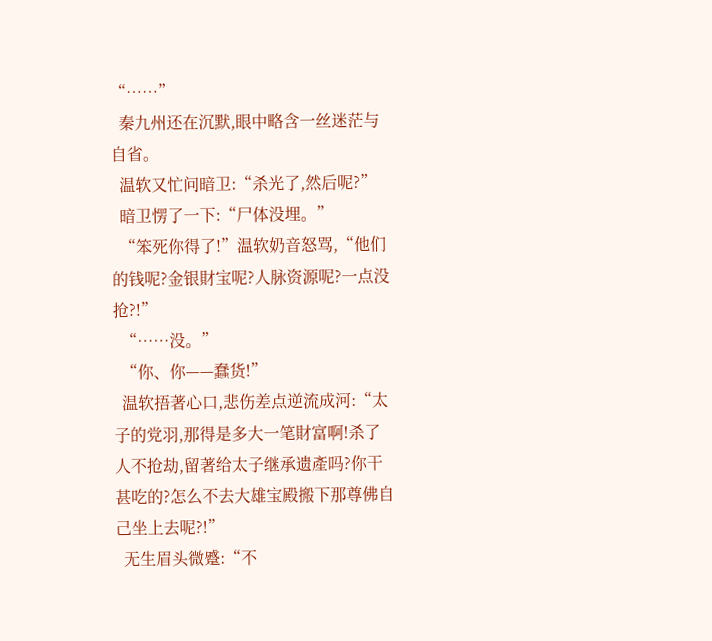“……”
  秦九州还在沉默,眼中略含一丝迷茫与自省。
  温软又忙问暗卫:“杀光了,然后呢?”
  暗卫愣了一下:“尸体没埋。”
  “笨死你得了!”温软奶音怒骂,“他们的钱呢?金银財宝呢?人脉资源呢?一点没抢?!”
  “……没。”
  “你、你——蠢货!”
  温软捂著心口,悲伤差点逆流成河:“太子的党羽,那得是多大一笔財富啊!杀了人不抢劫,留著给太子继承遗產吗?你干甚吃的?怎么不去大雄宝殿搬下那尊佛自己坐上去呢?!”
  无生眉头微蹙:“不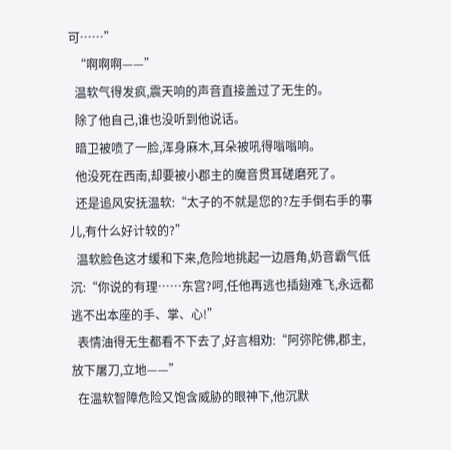可……”
  “啊啊啊——”
  温软气得发疯,震天响的声音直接盖过了无生的。
  除了他自己,谁也没听到他说话。
  暗卫被喷了一脸,浑身麻木,耳朵被吼得嗡嗡响。
  他没死在西南,却要被小郡主的魔音贯耳磋磨死了。
  还是追风安抚温软:“太子的不就是您的?左手倒右手的事儿,有什么好计较的?”
  温软脸色这才缓和下来,危险地挑起一边唇角,奶音霸气低沉:“你说的有理……东宫?呵,任他再逃也插翅难飞,永远都逃不出本座的手、掌、心!”
  表情油得无生都看不下去了,好言相劝:“阿弥陀佛,郡主,放下屠刀,立地——”
  在温软智障危险又饱含威胁的眼神下,他沉默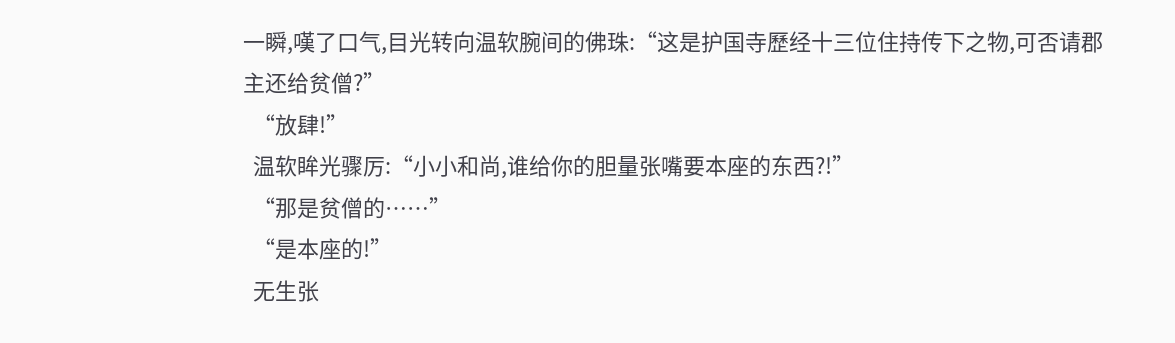一瞬,嘆了口气,目光转向温软腕间的佛珠:“这是护国寺歷经十三位住持传下之物,可否请郡主还给贫僧?”
  “放肆!”
  温软眸光骤厉:“小小和尚,谁给你的胆量张嘴要本座的东西?!”
  “那是贫僧的……”
  “是本座的!”
  无生张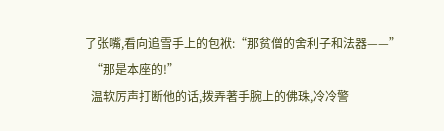了张嘴,看向追雪手上的包袱:“那贫僧的舍利子和法器——”
  “那是本座的!”
  温软厉声打断他的话,拨弄著手腕上的佛珠,冷冷警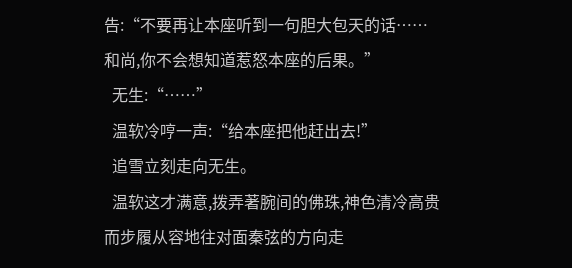告:“不要再让本座听到一句胆大包天的话……和尚,你不会想知道惹怒本座的后果。”
  无生:“……”
  温软冷哼一声:“给本座把他赶出去!”
  追雪立刻走向无生。
  温软这才满意,拨弄著腕间的佛珠,神色清冷高贵而步履从容地往对面秦弦的方向走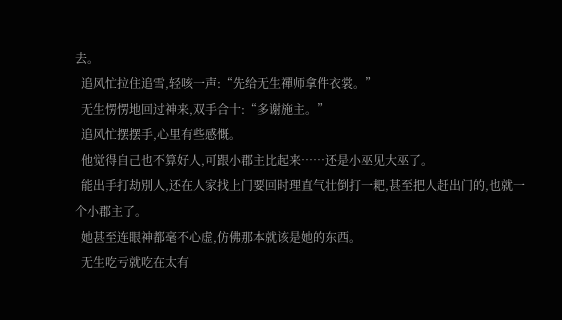去。
  追风忙拉住追雪,轻咳一声:“先给无生禪师拿件衣裳。”
  无生愣愣地回过神来,双手合十:“多谢施主。”
  追风忙摆摆手,心里有些感慨。
  他觉得自己也不算好人,可跟小郡主比起来……还是小巫见大巫了。
  能出手打劫別人,还在人家找上门要回时理直气壮倒打一耙,甚至把人赶出门的,也就一个小郡主了。
  她甚至连眼神都毫不心虚,仿佛那本就该是她的东西。
  无生吃亏就吃在太有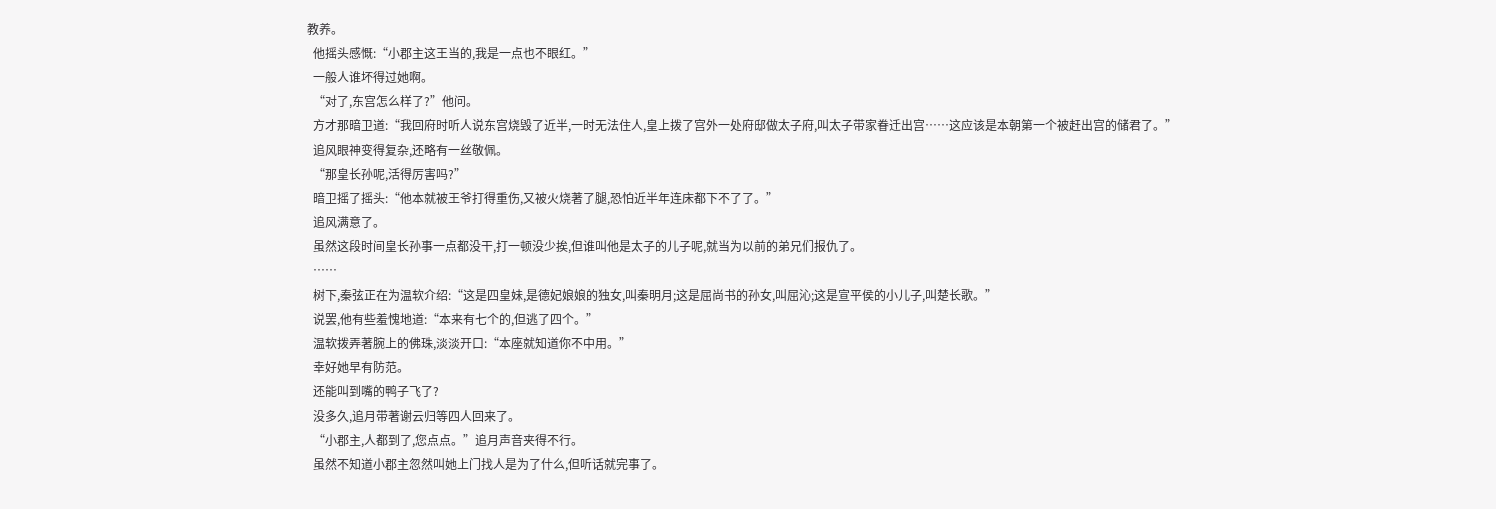教养。
  他摇头感慨:“小郡主这王当的,我是一点也不眼红。”
  一般人谁坏得过她啊。
  “对了,东宫怎么样了?”他问。
  方才那暗卫道:“我回府时听人说东宫烧毁了近半,一时无法住人,皇上拨了宫外一处府邸做太子府,叫太子带家眷迁出宫……这应该是本朝第一个被赶出宫的储君了。”
  追风眼神变得复杂,还略有一丝敬佩。
  “那皇长孙呢,活得厉害吗?”
  暗卫摇了摇头:“他本就被王爷打得重伤,又被火烧著了腿,恐怕近半年连床都下不了了。”
  追风满意了。
  虽然这段时间皇长孙事一点都没干,打一顿没少挨,但谁叫他是太子的儿子呢,就当为以前的弟兄们报仇了。
  ……
  树下,秦弦正在为温软介绍:“这是四皇妹,是德妃娘娘的独女,叫秦明月;这是屈尚书的孙女,叫屈沁;这是宣平侯的小儿子,叫楚长歌。”
  说罢,他有些羞愧地道:“本来有七个的,但逃了四个。”
  温软拨弄著腕上的佛珠,淡淡开口:“本座就知道你不中用。”
  幸好她早有防范。
  还能叫到嘴的鸭子飞了?
  没多久,追月带著谢云归等四人回来了。
  “小郡主,人都到了,您点点。”追月声音夹得不行。
  虽然不知道小郡主忽然叫她上门找人是为了什么,但听话就完事了。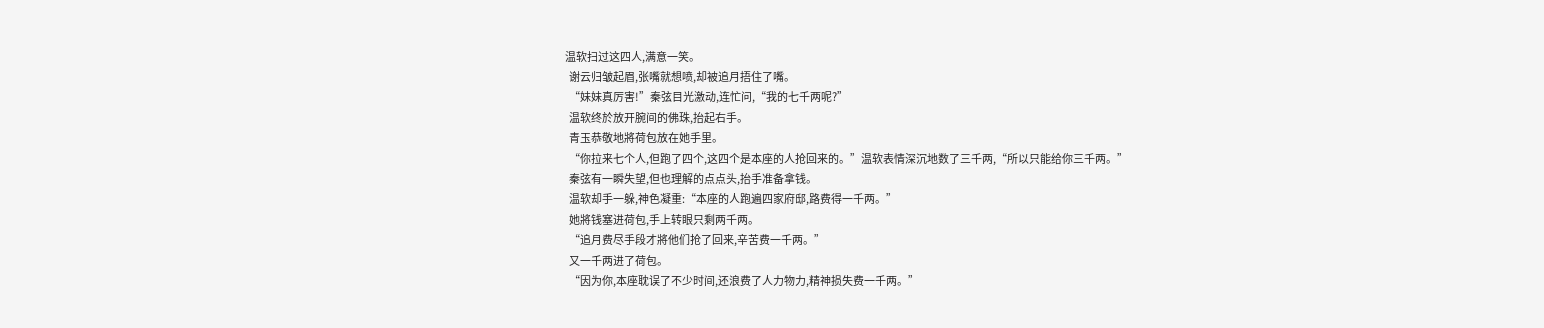温软扫过这四人,满意一笑。
  谢云归皱起眉,张嘴就想喷,却被追月捂住了嘴。
  “妹妹真厉害!”秦弦目光激动,连忙问,“我的七千两呢?”
  温软终於放开腕间的佛珠,抬起右手。
  青玉恭敬地將荷包放在她手里。
  “你拉来七个人,但跑了四个,这四个是本座的人抢回来的。”温软表情深沉地数了三千两,“所以只能给你三千两。”
  秦弦有一瞬失望,但也理解的点点头,抬手准备拿钱。
  温软却手一躲,神色凝重:“本座的人跑遍四家府邸,路费得一千两。”
  她將钱塞进荷包,手上转眼只剩两千两。
  “追月费尽手段才將他们抢了回来,辛苦费一千两。”
  又一千两进了荷包。
  “因为你,本座耽误了不少时间,还浪费了人力物力,精神损失费一千两。”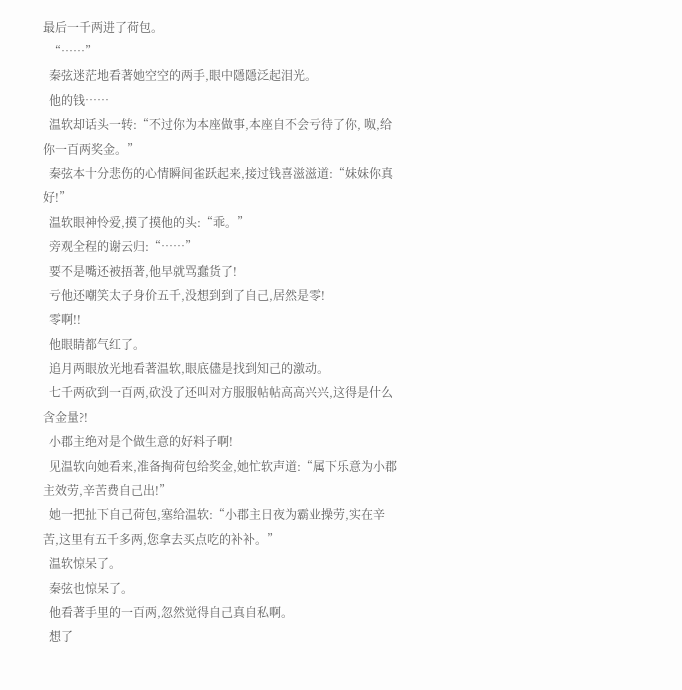最后一千两进了荷包。
  “……”
  秦弦迷茫地看著她空空的两手,眼中隱隱泛起泪光。
  他的钱……
  温软却话头一转:“不过你为本座做事,本座自不会亏待了你, 呶,给你一百两奖金。”
  秦弦本十分悲伤的心情瞬间雀跃起来,接过钱喜滋滋道:“妹妹你真好!”
  温软眼神怜爱,摸了摸他的头:“乖。”
  旁观全程的谢云归:“……”
  要不是嘴还被捂著,他早就骂蠢货了!
  亏他还嘲笑太子身价五千,没想到到了自己,居然是零!
  零啊!!
  他眼睛都气红了。
  追月两眼放光地看著温软,眼底儘是找到知己的激动。
  七千两砍到一百两,砍没了还叫对方服服帖帖高高兴兴,这得是什么含金量?!
  小郡主绝对是个做生意的好料子啊!
  见温软向她看来,准备掏荷包给奖金,她忙软声道:“属下乐意为小郡主效劳,辛苦费自己出!”
  她一把扯下自己荷包,塞给温软:“小郡主日夜为霸业操劳,实在辛苦,这里有五千多两,您拿去买点吃的补补。”
  温软惊呆了。
  秦弦也惊呆了。
  他看著手里的一百两,忽然觉得自己真自私啊。
  想了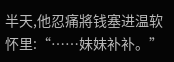半天,他忍痛將钱塞进温软怀里:“……妹妹补补。”